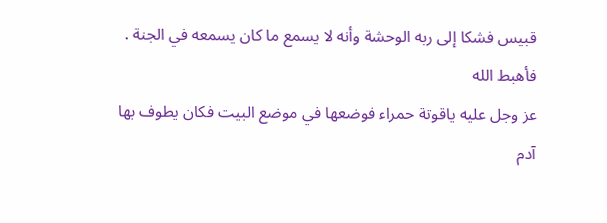قبيس فشكا إلى ربه الوحشة وأنه لا يسمع ما كان يسمعه في الجنة . فأهبط الله
عز وجل عليه ياقوتة حمراء فوضعها في موضع البيت فكان يطوف بها آدم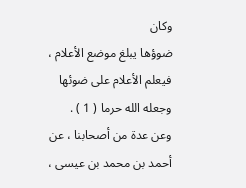وكان
ضوؤها يبلغ موضع الأعلام ، فيعلم الأعلام على ضوئها وجعله الله حرما ( 1 ) .
وعن عدة من أصحابنا ، عن أحمد بن محمد بن عيسى ،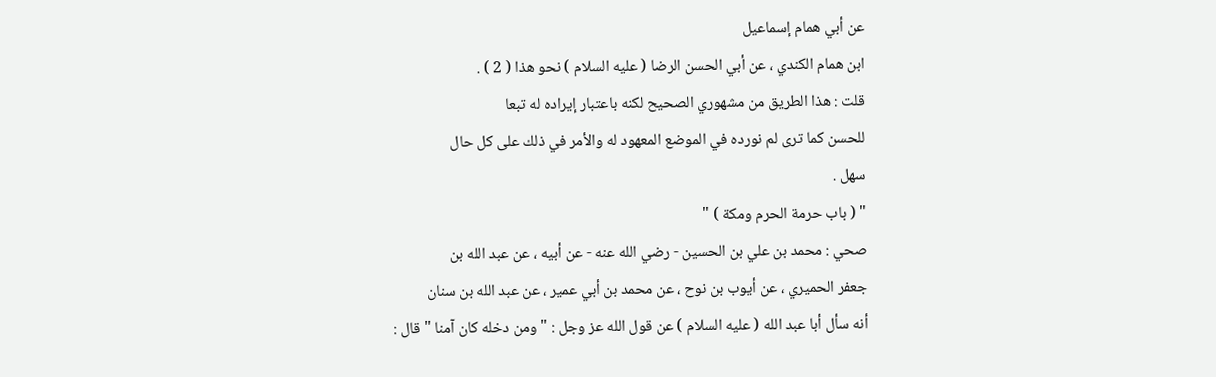عن أبي همام إسماعيل
ابن همام الكندي ، عن أبي الحسن الرضا ( عليه السلام ) نحو هذا ( 2 ) .
قلت : هذا الطريق من مشهوري الصحيح لكنه باعتبار إيراده له تبعا
للحسن كما ترى لم نورده في الموضع المعهود له والأمر في ذلك على كل حال
سهل .
" ( باب حرمة الحرم ومكة ) "
صحي : محمد بن علي بن الحسين - رضي الله عنه - عن أبيه ، عن عبد الله بن
جعفر الحميري ، عن أيوب بن نوح ، عن محمد بن أبي عمير ، عن عبد الله بن سنان
أنه سأل أبا عبد الله ( عليه السلام ) عن قول الله عز وجل : " ومن دخله كان آمنا " قال :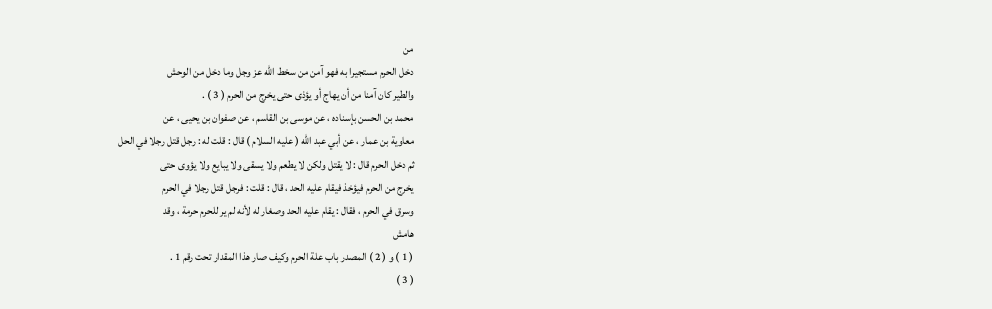من
دخل الحرم مستجيرا به فهو آمن من سخط الله عز وجل وما دخل من الوحش
والطير كان آمنا من أن يهاج أو يؤذى حتى يخرج من الحرم ( 3 ) .
محمد بن الحسن بإسناده ، عن موسى بن القاسم ، عن صفوان بن يحيى ، عن
معاوية بن عمار ، عن أبي عبد الله ( عليه السلام ) قال : قلت له : رجل قتل رجلا في الحل
ثم دخل الحرم قال : لا يقتل ولكن لا يطعم ولا يسقى ولا يبايع ولا يؤوى حتى
يخرج من الحرم فيؤخذ فيقام عليه الحد ، قال : قلت : فرجل قتل رجلا في الحرم
وسرق في الحرم ، فقال : يقام عليه الحد وصغار له لأنه لم ير للحرم حرمة ، وقد
هامش
( 1 ) و ( 2 ) المصدر باب علة الحرم وكيف صار هذا المقدار تحت رقم 1 .
( 3 )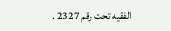الفقيه تحت رقم 2327 .